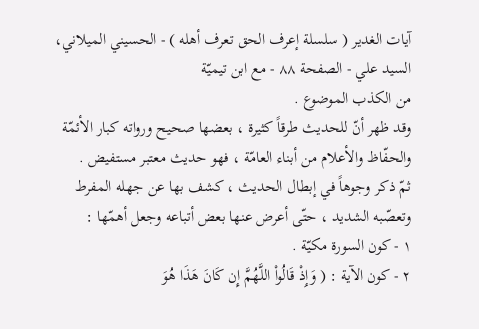آيات الغدير ( سلسلة إعرف الحق تعرف أهله ) - الحسيني الميلاني، السيد علي - الصفحة ٨٨ - مع ابن تيميّة
من الكذب الموضوع .
وقد ظهر أنّ للحديث طرقاً كثيرة ، بعضها صحيح ورواته كبار الأئمّة والحفّاظ والأعلام من أبناء العامّة ، فهو حديث معتبر مستفيض .
ثمّ ذكر وجوهاً في إبطال الحديث ، كشف بها عن جهله المفرط وتعصّبه الشديد ، حتّى أعرض عنها بعض أتباعه وجعل أهمّها :
١ - كون السورة مكيّة .
٢ - كون الآية : ( وَإِذْ قَالُواْ اللَّهُمَّ إِن كَانَ هَذَا هُوَ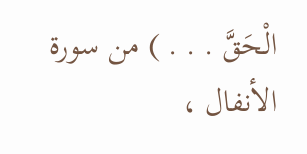الْحَقَّ . . . ) من سورة الأنفال ،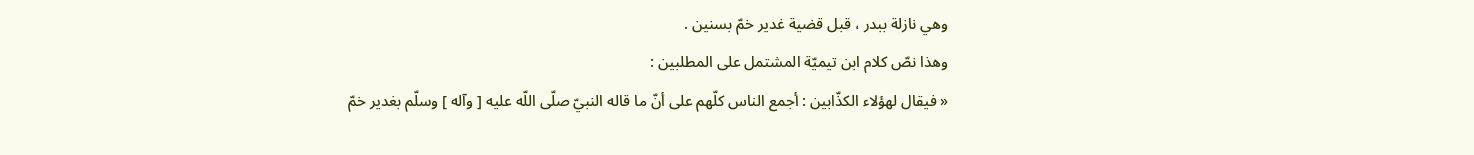وهي نازلة ببدر ، قبل قضية غدير خمّ بسنين .
وهذا نصّ كلام ابن تيميّة المشتمل على المطلبين :
« فيقال لهؤلاء الكذّابين : أجمع الناس كلّهم على أنّ ما قاله النبيّ صلّى اللّه عليه [ وآله ] وسلّم بغدير خمّ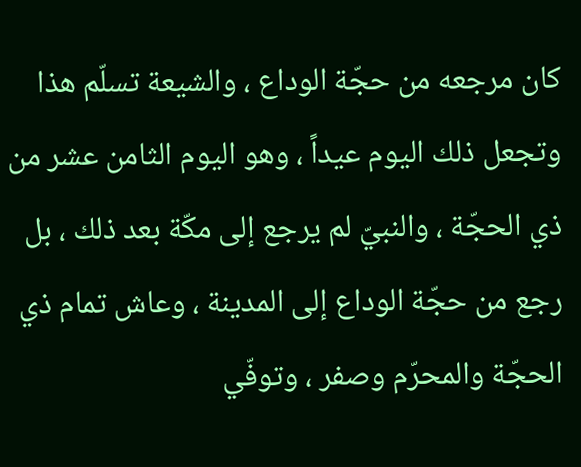كان مرجعه من حجّة الوداع ، والشيعة تسلّم هذا وتجعل ذلك اليوم عيداً ، وهو اليوم الثامن عشر من ذي الحجّة ، والنبيّ لم يرجع إلى مكّة بعد ذلك ، بل رجع من حجّة الوداع إلى المدينة ، وعاش تمام ذي الحجّة والمحرّم وصفر ، وتوفّي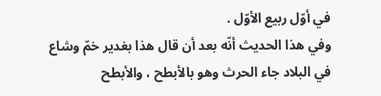في أوّل ربيع الأوّل .
وفي هذا الحديث أنّه بعد أن قال هذا بغدير خمّ وشاع في البلاد جاء الحرث وهو بالأبطح ، والأبطح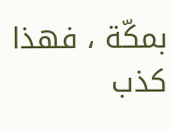بمكّة ، فهذا كذب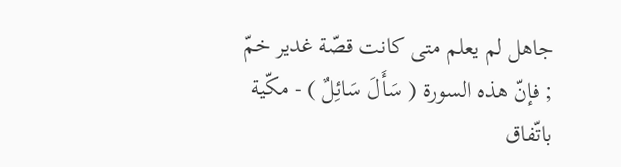جاهل لم يعلم متى كانت قصّة غدير خمّ ; فإنّ هذه السورة ( سَأَلَ سَائِلٌ ) - مكّية باتّفاق